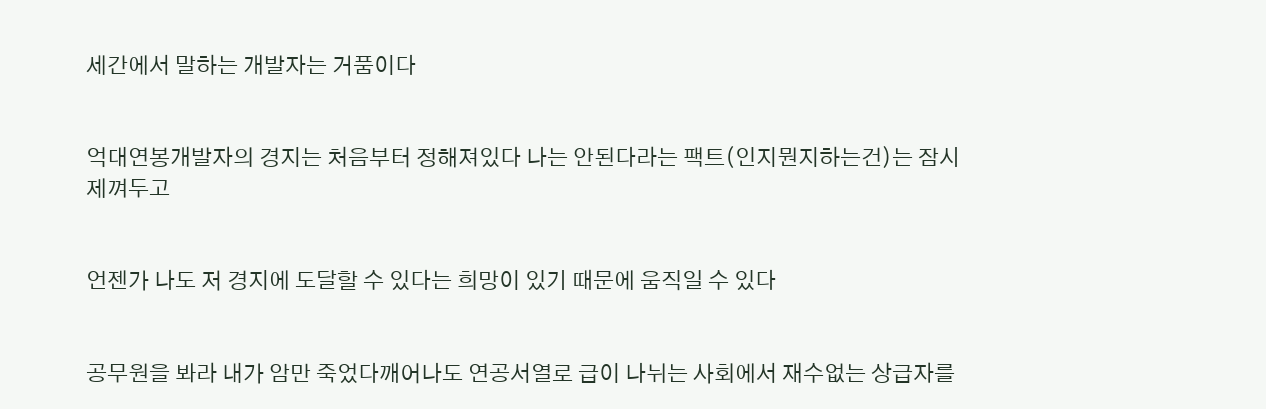세간에서 말하는 개발자는 거품이다


억대연봉개발자의 경지는 처음부터 정해져있다 나는 안된다라는 팩트(인지뭔지하는건)는 잠시 제껴두고


언젠가 나도 저 경지에 도달할 수 있다는 희망이 있기 때문에 움직일 수 있다


공무원을 봐라 내가 암만 죽었다깨어나도 연공서열로 급이 나뉘는 사회에서 재수없는 상급자를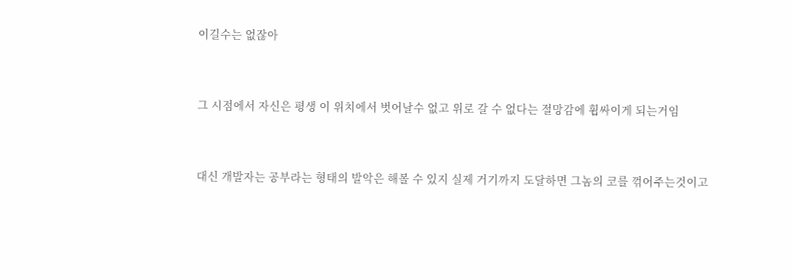이길수는 없잖아


그 시점에서 자신은 평생 이 위치에서 벗어날수 없고 위로 갈 수 없다는 절망감에 휩싸이게 되는거임


대신 개발자는 공부라는 형태의 발악은 해볼 수 있지 실제 거기까지 도달하면 그놈의 코를 꺾어주는것이고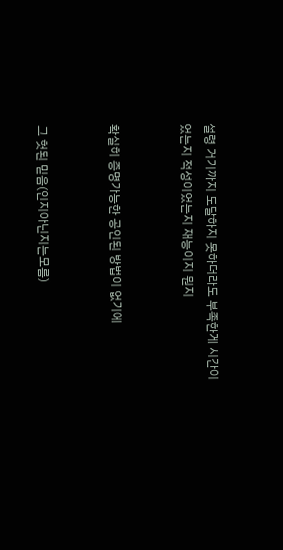설령 거기까지 도달하지 못하더라도 부족한게 시간이었는지 적성이었는지 재능이지 뭔지


확실히 증명가능한 공인된 방법이 없기에


그 헛된 믿음(인지아닌지는모름)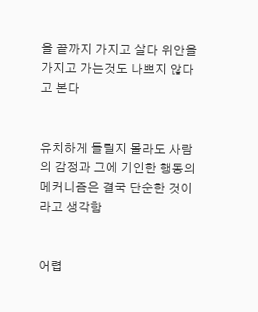을 끝까지 가지고 살다 위안을 가지고 가는것도 나쁘지 않다고 본다


유치하게 들릴지 몰라도 사람의 감정과 그에 기인한 행동의 메커니즘은 결국 단순한 것이라고 생각함


어렵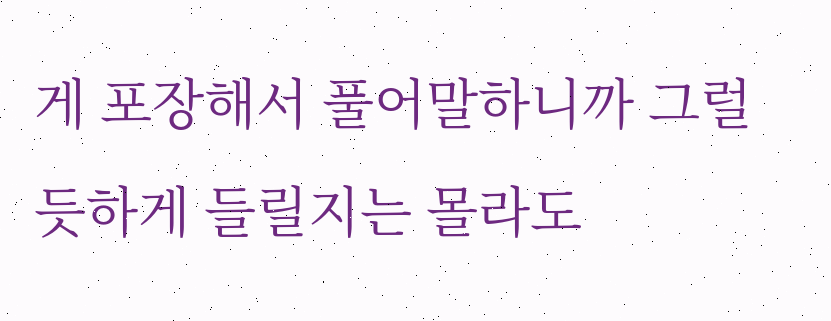게 포장해서 풀어말하니까 그럴듯하게 들릴지는 몰라도